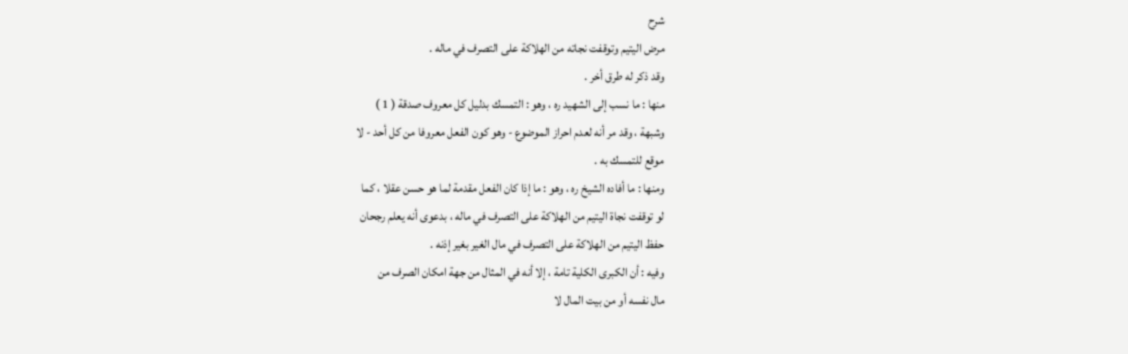شرح
مرض اليتيم وتوقفت نجاته من الهلاكة على التصرف في ماله .
وقد ذكر له طرق أخر .
منها : ما نسب إلى الشهيد ره ، وهو : التمسك بدليل كل معروف صدقة ( 1 )
وشبهة ، وقد مر أنه لعدم احراز الموضوع - وهو كون الفعل معروفا من كل أحد - لا
موقع للتمسك به .
ومنها : ما أفاده الشيخ ره ، وهو : ما إذا كان الفعل مقدمة لما هو حسن عقلا ، كما
لو توقفت نجاة اليتيم من الهلاكة على التصرف في ماله ، بدعوى أنه يعلم رجحان
حفظ اليتيم من الهلاكة على التصرف في مال الغير بغير إذنه .
وفيه : أن الكبرى الكلية تامة ، إلا أنه في المثال من جهة امكان الصرف من
مال نفسه أو من بيت المال لا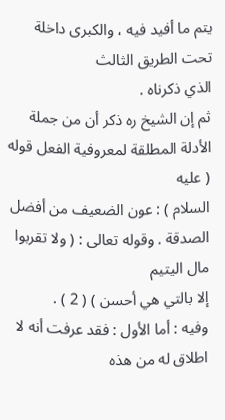يتم ما أفيد فيه ، والكبرى داخلة تحت الطريق الثالث
الذي ذكرناه .
ثم إن الشيخ ره ذكر أن من جملة الأدلة المطلقة لمعروفية الفعل قوله ( عليه
السلام ) : عون الضعيف من أفضل الصدقة . وقوله تعالى : ( ولا تقربوا مال اليتيم
إلا بالتي هي أحسن ) ( 2 ) .
وفيه : أما الأول : فقد عرفت أنه لا اطلاق له من هذه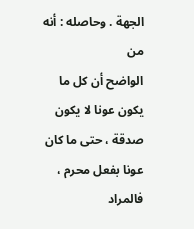الجهة . وحاصله : أنه من
الواضح أن كل ما يكون عونا لا يكون صدقة ، حتى ما كان عونا بفعل محرم ، فالمراد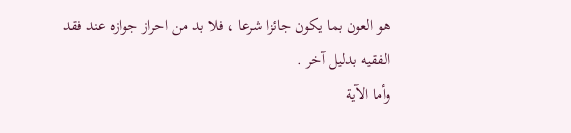هو العون بما يكون جائزا شرعا ، فلا بد من احراز جوازه عند فقد الفقيه بدليل آخر .
وأما الآية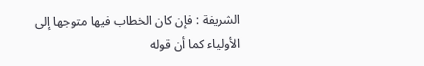الشريفة : فإن كان الخطاب فيها متوجها إلى الأولياء كما أن قوله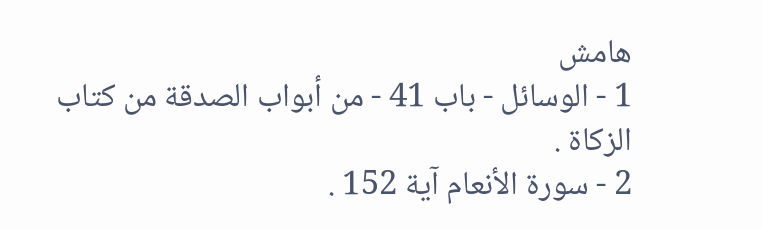هامش
1 - الوسائل - باب 41 - من أبواب الصدقة من كتاب الزكاة .
2 - سورة الأنعام آية 152 .